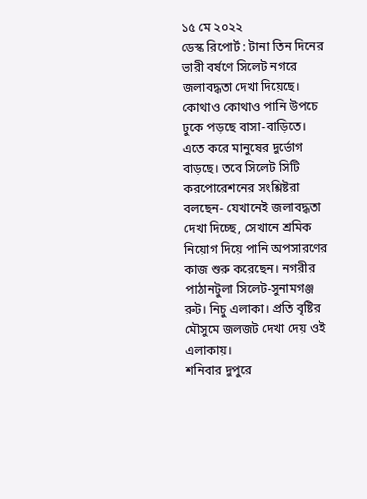১৫ মে ২০২২
ডেস্ক রিপোর্ট : টানা তিন দিনের ভারী বর্ষণে সিলেট নগরে জলাবদ্ধতা দেখা দিয়েছে। কোথাও কোথাও পানি উপচে ঢুকে পড়ছে বাসা-বাড়িতে। এতে করে মানুষের দুর্ভোগ বাড়ছে। তবে সিলেট সিটি করপোরেশনের সংশ্লিষ্টরা বলছেন- যেখানেই জলাবদ্ধতা দেখা দিচ্ছে, সেখানে শ্রমিক নিয়োগ দিয়ে পানি অপসারণের কাজ শুরু করেছেন। নগরীর পাঠানটুলা সিলেট-সুনামগঞ্জ রুট। নিচু এলাকা। প্রতি বৃষ্টির মৌসুমে জলজট দেখা দেয় ওই এলাকায়।
শনিবার দুপুরে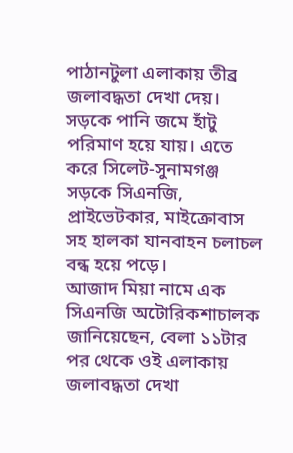পাঠানটুলা এলাকায় তীব্র জলাবদ্ধতা দেখা দেয়। সড়কে পানি জমে হাঁটু পরিমাণ হয়ে যায়। এতে করে সিলেট-সুনামগঞ্জ সড়কে সিএনজি, প্রাইভেটকার, মাইক্রোবাস সহ হালকা যানবাহন চলাচল বন্ধ হয়ে পড়ে।
আজাদ মিয়া নামে এক সিএনজি অটোরিকশাচালক জানিয়েছেন, বেলা ১১টার পর থেকে ওই এলাকায় জলাবদ্ধতা দেখা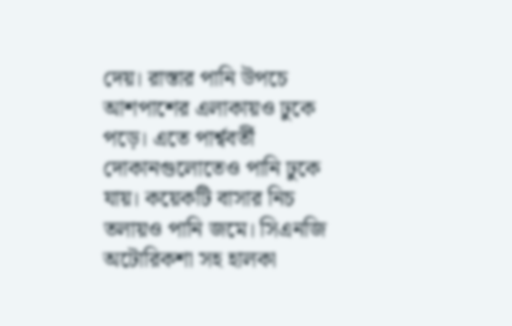দেয়। রাস্তার পানি উপচে আশপাশের এলাকায়ও ঢুকে পড়ে। এতে পার্শ্ববর্তী দোকানগুলোতেও পানি ঢুকে যায়। কয়েকটি বাসার নিচ তলায়ও পানি জমে। সিএনজি অটোরিকশা সহ হালকা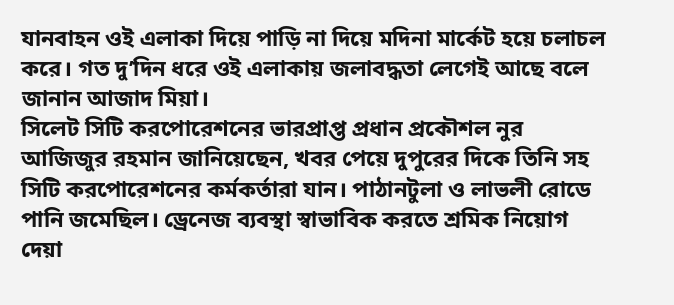যানবাহন ওই এলাকা দিয়ে পাড়ি না দিয়ে মদিনা মার্কেট হয়ে চলাচল করে। গত দু’দিন ধরে ওই এলাকায় জলাবদ্ধতা লেগেই আছে বলে জানান আজাদ মিয়া।
সিলেট সিটি করপোরেশনের ভারপ্রাপ্ত প্রধান প্রকৌশল নুর আজিজুর রহমান জানিয়েছেন, খবর পেয়ে দুপুরের দিকে তিনি সহ সিটি করপোরেশনের কর্মকর্তারা যান। পাঠানটুলা ও লাভলী রোডে পানি জমেছিল। ড্রেনেজ ব্যবস্থা স্বাভাবিক করতে শ্রমিক নিয়োগ দেয়া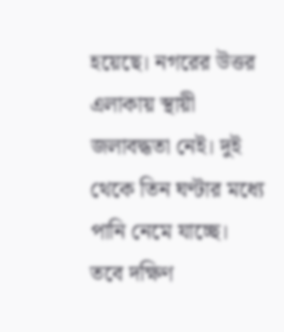হয়েছে। নগরের উত্তর এলাকায় স্থায়ী জলাবদ্ধতা নেই। দুই থেকে তিন ঘণ্টার মধ্যে পানি নেমে যাচ্ছে। তবে দক্ষিণ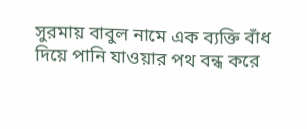সুরমায় বাবুল নামে এক ব্যক্তি বাঁধ দিয়ে পানি যাওয়ার পথ বন্ধ করে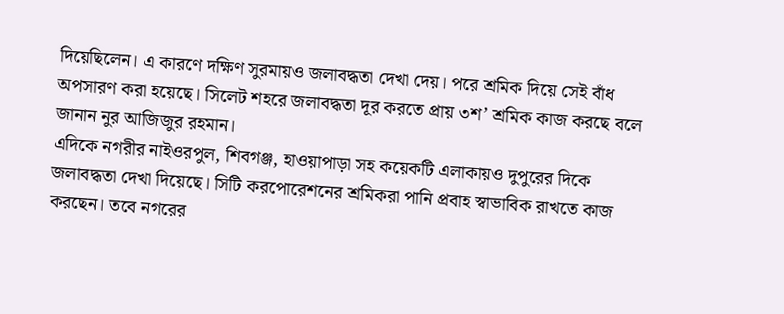দিয়েছিলেন। এ কারণে দক্ষিণ সুরমায়ও জলাবদ্ধতা দেখা দেয়। পরে শ্রমিক দিয়ে সেই বাঁধ অপসারণ করা হয়েছে। সিলেট শহরে জলাবদ্ধতা দূর করতে প্রায় ৩শ’ শ্রমিক কাজ করছে বলে জানান নুর আজিজুর রহমান।
এদিকে নগরীর নাইওরপুল, শিবগঞ্জ, হাওয়াপাড়া সহ কয়েকটি এলাকায়ও দুপুরের দিকে জলাবদ্ধতা দেখা দিয়েছে। সিটি করপোরেশনের শ্রমিকরা পানি প্রবাহ স্বাভাবিক রাখতে কাজ করছেন। তবে নগরের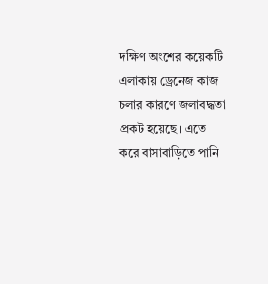দক্ষিণ অংশের কয়েকটি এলাকায় ড্রেনেজ কাজ চলার কারণে জলাবদ্ধতা প্রকট হয়েছে। এতে করে বাসাবাড়িতে পানি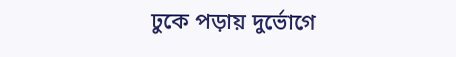ঢুকে পড়ায় দুর্ভোগে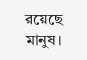রয়েছে মানুষ।